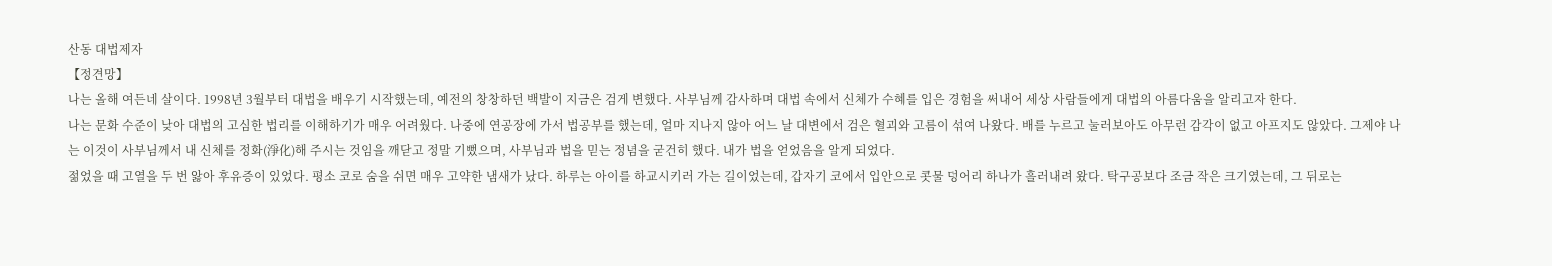산동 대법제자
【정견망】
나는 올해 여든네 살이다. 1998년 3월부터 대법을 배우기 시작했는데, 예전의 창창하던 백발이 지금은 검게 변했다. 사부님께 감사하며 대법 속에서 신체가 수혜를 입은 경험을 써내어 세상 사람들에게 대법의 아름다움을 알리고자 한다.
나는 문화 수준이 낮아 대법의 고심한 법리를 이해하기가 매우 어려웠다. 나중에 연공장에 가서 법공부를 했는데, 얼마 지나지 않아 어느 날 대변에서 검은 혈괴와 고름이 섞여 나왔다. 배를 누르고 눌러보아도 아무런 감각이 없고 아프지도 않았다. 그제야 나는 이것이 사부님께서 내 신체를 정화(淨化)해 주시는 것임을 깨닫고 정말 기뻤으며, 사부님과 법을 믿는 정념을 굳건히 했다. 내가 법을 얻었음을 알게 되었다.
젊었을 때 고열을 두 번 앓아 후유증이 있었다. 평소 코로 숨을 쉬면 매우 고약한 냄새가 났다. 하루는 아이를 하교시키러 가는 길이었는데, 갑자기 코에서 입안으로 콧물 덩어리 하나가 흘러내려 왔다. 탁구공보다 조금 작은 크기였는데, 그 뒤로는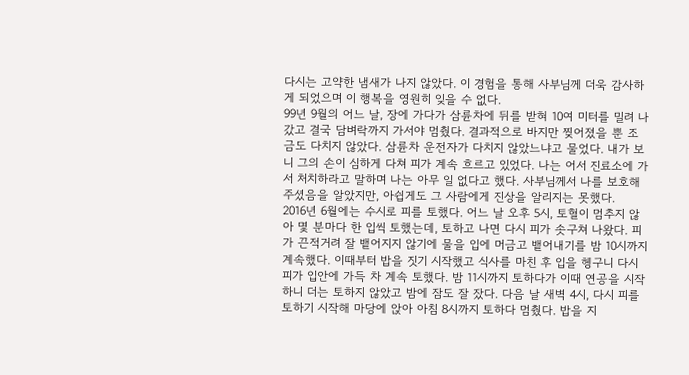다시는 고약한 냄새가 나지 않았다. 이 경험을 통해 사부님께 더욱 감사하게 되었으며 이 행복을 영원히 잊을 수 없다.
99년 9월의 어느 날, 장에 가다가 삼륜차에 뒤를 받혀 10여 미터를 밀려 나갔고 결국 담벼락까지 가서야 멈췄다. 결과적으로 바지만 찢어졌을 뿐 조금도 다치지 않았다. 삼륜차 운전자가 다치지 않았느냐고 물었다. 내가 보니 그의 손이 심하게 다쳐 피가 계속 흐르고 있었다. 나는 어서 진료소에 가서 처치하라고 말하며 나는 아무 일 없다고 했다. 사부님께서 나를 보호해 주셨음을 알았지만, 아쉽게도 그 사람에게 진상을 알리지는 못했다.
2016년 6월에는 수시로 피를 토했다. 어느 날 오후 5시, 토혈이 멈추지 않아 몇 분마다 한 입씩 토했는데, 토하고 나면 다시 피가 솟구쳐 나왔다. 피가 끈적거려 잘 뱉어지지 않기에 물을 입에 머금고 뱉어내기를 밤 10시까지 계속했다. 이때부터 밥을 짓기 시작했고 식사를 마친 후 입을 헹구니 다시 피가 입안에 가득 차 계속 토했다. 밤 11시까지 토하다가 이때 연공을 시작하니 더는 토하지 않았고 밤에 잠도 잘 잤다. 다음 날 새벽 4시, 다시 피를 토하기 시작해 마당에 앉아 아침 8시까지 토하다 멈췄다. 밥을 지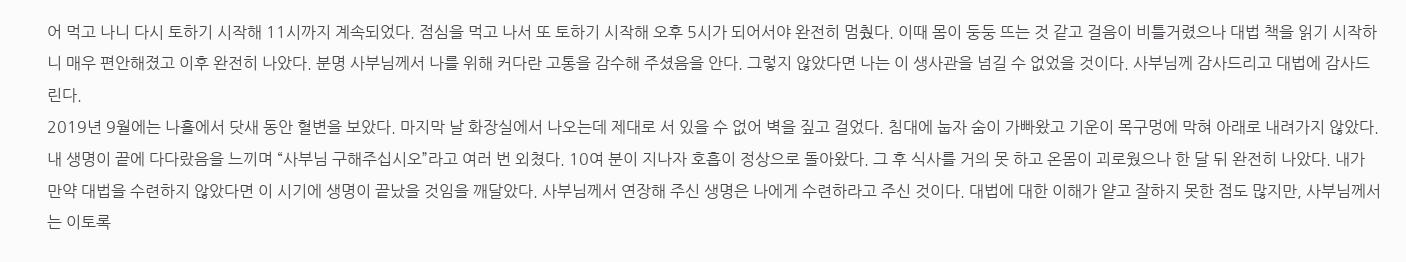어 먹고 나니 다시 토하기 시작해 11시까지 계속되었다. 점심을 먹고 나서 또 토하기 시작해 오후 5시가 되어서야 완전히 멈췄다. 이때 몸이 둥둥 뜨는 것 같고 걸음이 비틀거렸으나 대법 책을 읽기 시작하니 매우 편안해졌고 이후 완전히 나았다. 분명 사부님께서 나를 위해 커다란 고통을 감수해 주셨음을 안다. 그렇지 않았다면 나는 이 생사관을 넘길 수 없었을 것이다. 사부님께 감사드리고 대법에 감사드린다.
2019년 9월에는 나흘에서 닷새 동안 혈변을 보았다. 마지막 날 화장실에서 나오는데 제대로 서 있을 수 없어 벽을 짚고 걸었다. 침대에 눕자 숨이 가빠왔고 기운이 목구멍에 막혀 아래로 내려가지 않았다. 내 생명이 끝에 다다랐음을 느끼며 “사부님 구해주십시오”라고 여러 번 외쳤다. 10여 분이 지나자 호흡이 정상으로 돌아왔다. 그 후 식사를 거의 못 하고 온몸이 괴로웠으나 한 달 뒤 완전히 나았다. 내가 만약 대법을 수련하지 않았다면 이 시기에 생명이 끝났을 것임을 깨달았다. 사부님께서 연장해 주신 생명은 나에게 수련하라고 주신 것이다. 대법에 대한 이해가 얕고 잘하지 못한 점도 많지만, 사부님께서는 이토록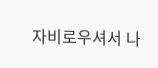자비로우셔서 나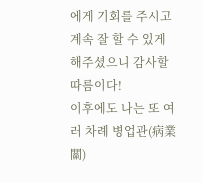에게 기회를 주시고 계속 잘 할 수 있게 해주셨으니 감사할 따름이다!
이후에도 나는 또 여러 차례 병업관(病業關)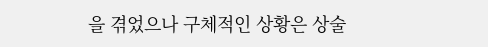을 겪었으나 구체적인 상황은 상술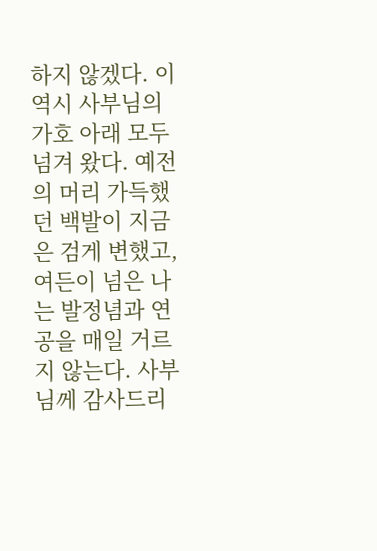하지 않겠다. 이 역시 사부님의 가호 아래 모두 넘겨 왔다. 예전의 머리 가득했던 백발이 지금은 검게 변했고, 여든이 넘은 나는 발정념과 연공을 매일 거르지 않는다. 사부님께 감사드리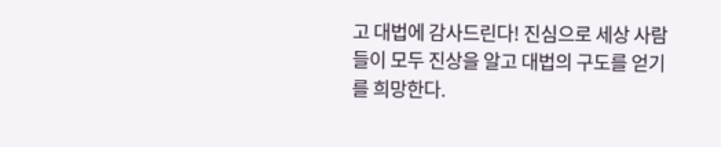고 대법에 감사드린다! 진심으로 세상 사람들이 모두 진상을 알고 대법의 구도를 얻기를 희망한다.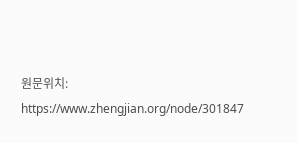원문위치: https://www.zhengjian.org/node/301847